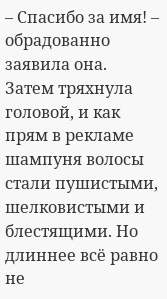– Спасибо за имя! – обрадованно заявила она.
Затем тряхнула головой, и как прям в рекламе шампуня волосы стали пушистыми, шелковистыми и блестящими. Но длиннее всё равно не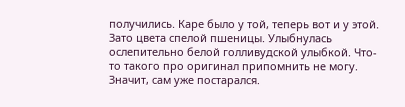получились. Каре было у той, теперь вот и у этой. Зато цвета спелой пшеницы. Улыбнулась ослепительно белой голливудской улыбкой. Что-то такого про оригинал припомнить не могу. Значит, сам уже постарался.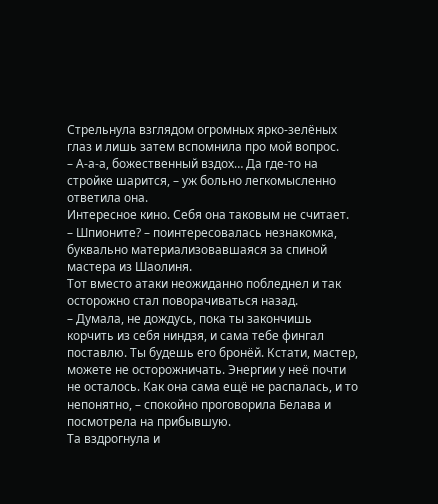Стрельнула взглядом огромных ярко-зелёных глаз и лишь затем вспомнила про мой вопрос.
– А-а-а, божественный вздох… Да где-то на стройке шарится, – уж больно легкомысленно ответила она.
Интересное кино. Себя она таковым не считает.
– Шпионите? – поинтересовалась незнакомка, буквально материализовавшаяся за спиной мастера из Шаолиня.
Тот вместо атаки неожиданно побледнел и так осторожно стал поворачиваться назад.
– Думала, не дождусь, пока ты закончишь корчить из себя ниндзя, и сама тебе фингал поставлю. Ты будешь его бронёй. Кстати, мастер, можете не осторожничать. Энергии у неё почти не осталось. Как она сама ещё не распалась, и то непонятно, – спокойно проговорила Белава и посмотрела на прибывшую.
Та вздрогнула и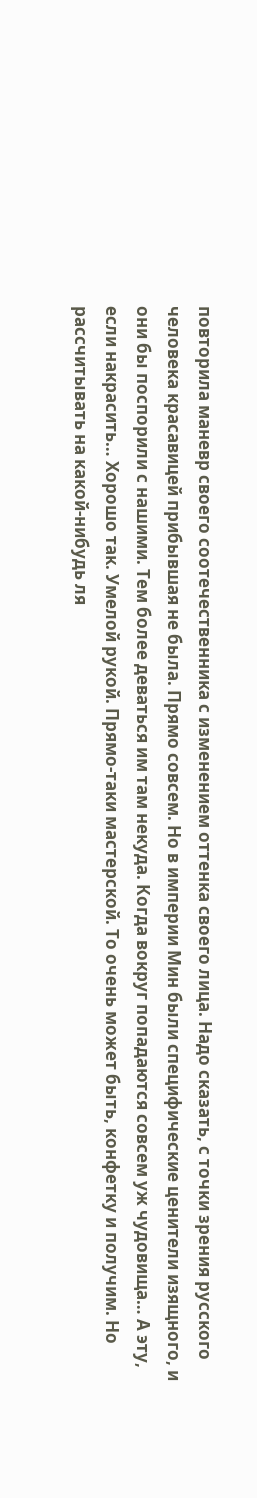повторила маневр своего соотечественника с изменением оттенка своего лица. Надо сказать, с точки зрения русского человека красавицей прибывшая не была. Прямо совсем. Но в империи Мин были специфические ценители изящного, и они бы поспорили с нашими. Тем более деваться им там некуда. Когда вокруг попадаются совсем уж чудовища… А эту, если накрасить… Хорошо так. Умелой рукой. Прямо-таки мастерской. То очень может быть, конфетку и получим. Но рассчитывать на какой-нибудь ля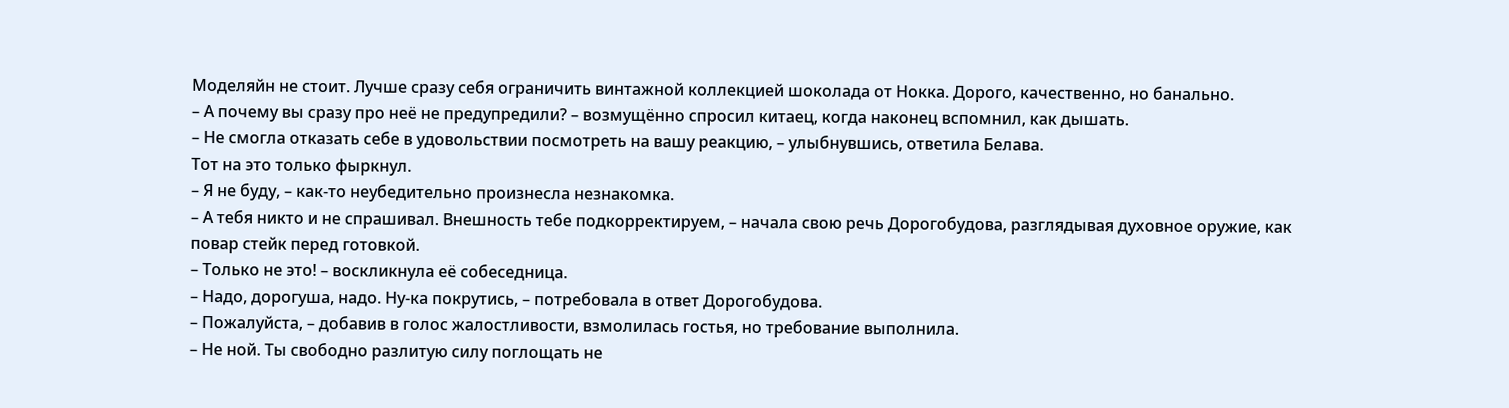Моделяйн не стоит. Лучше сразу себя ограничить винтажной коллекцией шоколада от Нокка. Дорого, качественно, но банально.
– А почему вы сразу про неё не предупредили? – возмущённо спросил китаец, когда наконец вспомнил, как дышать.
– Не смогла отказать себе в удовольствии посмотреть на вашу реакцию, – улыбнувшись, ответила Белава.
Тот на это только фыркнул.
– Я не буду, – как-то неубедительно произнесла незнакомка.
– А тебя никто и не спрашивал. Внешность тебе подкорректируем, – начала свою речь Дорогобудова, разглядывая духовное оружие, как повар стейк перед готовкой.
– Только не это! – воскликнула её собеседница.
– Надо, дорогуша, надо. Ну-ка покрутись, – потребовала в ответ Дорогобудова.
– Пожалуйста, – добавив в голос жалостливости, взмолилась гостья, но требование выполнила.
– Не ной. Ты свободно разлитую силу поглощать не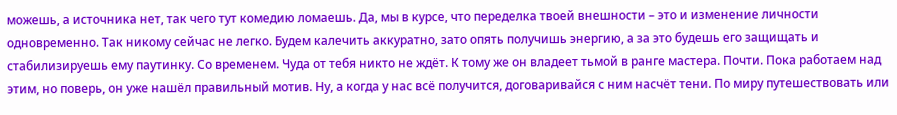можешь, а источника нет, так чего тут комедию ломаешь. Да, мы в курсе, что переделка твоей внешности – это и изменение личности одновременно. Так никому сейчас не легко. Будем калечить аккуратно, зато опять получишь энергию, а за это будешь его защищать и стабилизируешь ему паутинку. Со временем. Чуда от тебя никто не ждёт. К тому же он владеет тьмой в ранге мастера. Почти. Пока работаем над этим, но поверь, он уже нашёл правильный мотив. Ну, а когда у нас всё получится, договаривайся с ним насчёт тени. По миру путешествовать или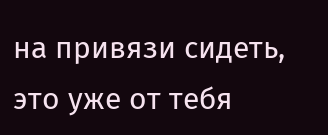на привязи сидеть, это уже от тебя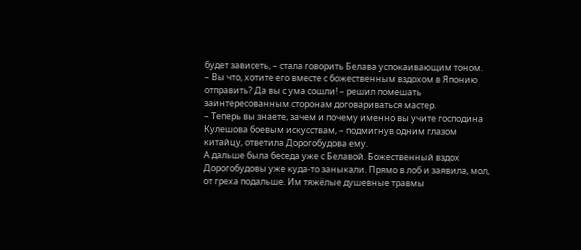будет зависеть, – стала говорить Белава успокаивающим тоном.
– Вы что, хотите его вместе с божественным вздохом в Японию отправить? Да вы с ума сошли! – решил помешать заинтересованным сторонам договариваться мастер.
– Теперь вы знаете, зачем и почему именно вы учите господина Кулешова боевым искусствам, – подмигнув одним глазом китайцу, ответила Дорогобудова ему.
А дальше была беседа уже с Белавой. Божественный вздох Дорогобудовы уже куда-то заныкали. Прямо в лоб и заявила, мол, от греха подальше. Им тяжёлые душевные травмы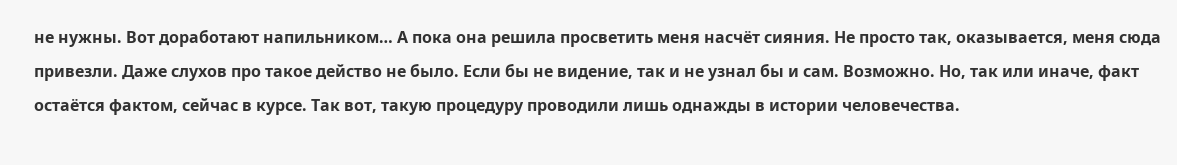не нужны. Вот доработают напильником… А пока она решила просветить меня насчёт сияния. Не просто так, оказывается, меня сюда привезли. Даже слухов про такое действо не было. Если бы не видение, так и не узнал бы и сам. Возможно. Но, так или иначе, факт остаётся фактом, сейчас в курсе. Так вот, такую процедуру проводили лишь однажды в истории человечества.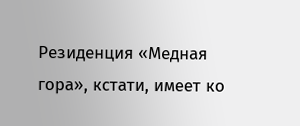Резиденция «Медная гора», кстати, имеет ко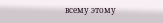всему этому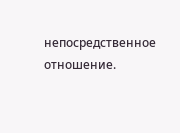непосредственное отношение.